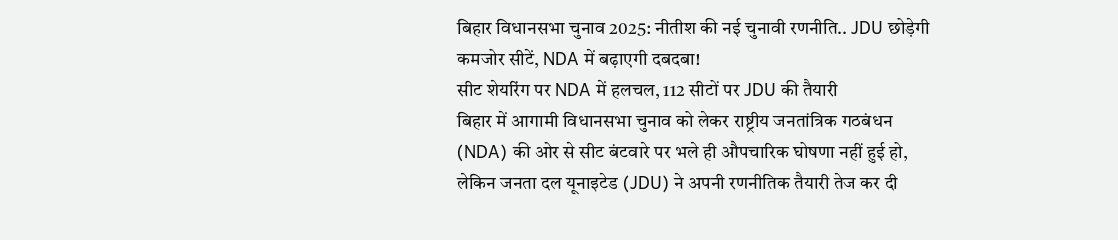बिहार विधानसभा चुनाव 2025: नीतीश की नई चुनावी रणनीति.. JDU छोड़ेगी कमजोर सीटें, NDA में बढ़ाएगी दबदबा!
सीट शेयरिंग पर NDA में हलचल, 112 सीटों पर JDU की तैयारी
बिहार में आगामी विधानसभा चुनाव को लेकर राष्ट्रीय जनतांत्रिक गठबंधन (NDA) की ओर से सीट बंटवारे पर भले ही औपचारिक घोषणा नहीं हुई हो, लेकिन जनता दल यूनाइटेड (JDU) ने अपनी रणनीतिक तैयारी तेज कर दी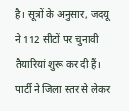है। सूत्रों के अनुसार, जदयू ने 112 सीटों पर चुनावी तैयारियां शुरू कर दी हैं। पार्टी ने जिला स्तर से लेकर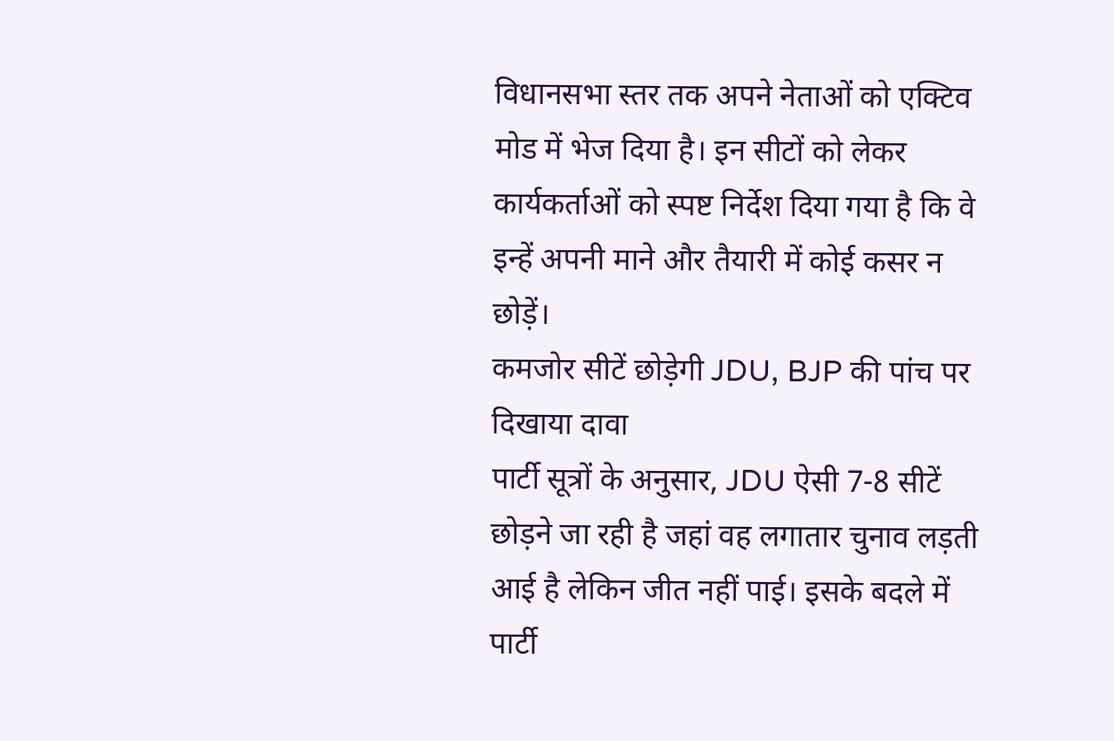विधानसभा स्तर तक अपने नेताओं को एक्टिव मोड में भेज दिया है। इन सीटों को लेकर कार्यकर्ताओं को स्पष्ट निर्देश दिया गया है कि वे इन्हें अपनी माने और तैयारी में कोई कसर न छोड़ें।
कमजोर सीटें छोड़ेगी JDU, BJP की पांच पर दिखाया दावा
पार्टी सूत्रों के अनुसार, JDU ऐसी 7-8 सीटें छोड़ने जा रही है जहां वह लगातार चुनाव लड़ती आई है लेकिन जीत नहीं पाई। इसके बदले में पार्टी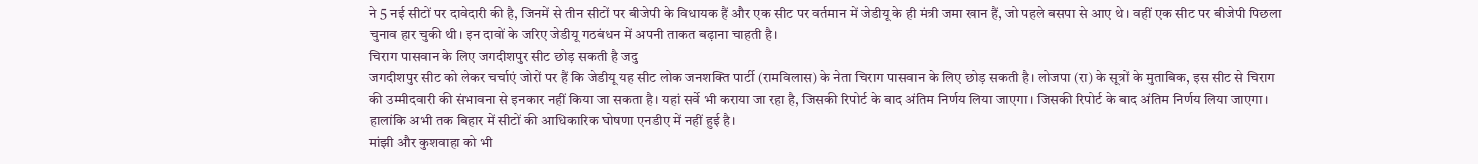ने 5 नई सीटों पर दावेदारी की है, जिनमें से तीन सीटों पर बीजेपी के विधायक हैं और एक सीट पर वर्तमान में जेडीयू के ही मंत्री जमा खान हैं, जो पहले बसपा से आए थे। वहीं एक सीट पर बीजेपी पिछला चुनाव हार चुकी थी। इन दावों के जरिए जेडीयू गठबंधन में अपनी ताकत बढ़ाना चाहती है।
चिराग पासवान के लिए जगदीशपुर सीट छोड़ सकती है जदु
जगदीशपुर सीट को लेकर चर्चाएं जोरों पर हैं कि जेडीयू यह सीट लोक जनशक्ति पार्टी (रामविलास) के नेता चिराग पासवान के लिए छोड़ सकती है। लोजपा (रा) के सूत्रों के मुताबिक, इस सीट से चिराग की उम्मीदवारी की संभावना से इनकार नहीं किया जा सकता है। यहां सर्वे भी कराया जा रहा है, जिसकी रिपोर्ट के बाद अंतिम निर्णय लिया जाएगा। जिसकी रिपोर्ट के बाद अंतिम निर्णय लिया जाएगा। हालांकि अभी तक बिहार में सीटों की आधिकारिक घोषणा एनडीए में नहीं हुई है।
मांझी और कुशवाहा को भी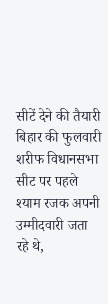सीटें देने की तैयारी
बिहार की फुलवारी शरीफ विधानसभा सीट पर पहले श्याम रजक अपनी उम्मीदवारी जता रहे थे,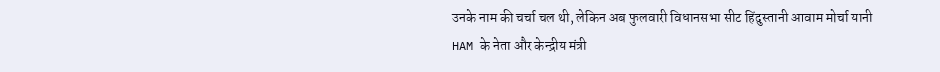उनके नाम की चर्चा चल थी, लेकिन अब फुलवारी विधानसभा सीट हिंदुस्तानी आवाम मोर्चा यानी HAM के नेता और केन्द्रीय मंत्री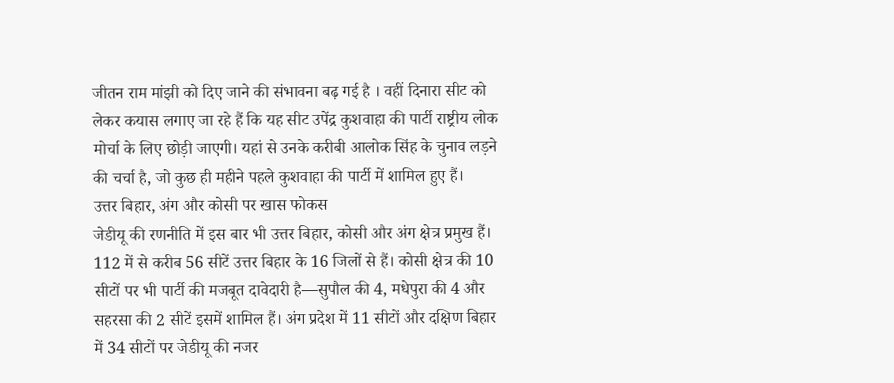जीतन राम मांझी को दिए जाने की संभावना बढ़ गई है । वहीं दिनारा सीट को लेकर कयास लगाए जा रहे हैं कि यह सीट उपेंद्र कुशवाहा की पार्टी राष्ट्रीय लोक मोर्चा के लिए छोड़ी जाएगी। यहां से उनके करीबी आलोक सिंह के चुनाव लड़ने की चर्चा है, जो कुछ ही महीने पहले कुशवाहा की पार्टी में शामिल हुए हैं।
उत्तर बिहार, अंग और कोसी पर खास फोकस
जेडीयू की रणनीति में इस बार भी उत्तर बिहार, कोसी और अंग क्षेत्र प्रमुख हैं। 112 में से करीब 56 सीटें उत्तर बिहार के 16 जिलों से हैं। कोसी क्षेत्र की 10 सीटों पर भी पार्टी की मजबूत दावेदारी है—सुपौल की 4, मधेपुरा की 4 और सहरसा की 2 सीटें इसमें शामिल हैं। अंग प्रदेश में 11 सीटों और दक्षिण बिहार में 34 सीटों पर जेडीयू की नजर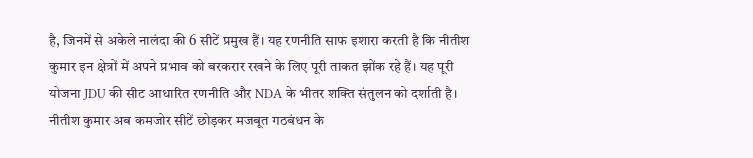है, जिनमें से अकेले नालंदा की 6 सीटें प्रमुख हैं। यह रणनीति साफ इशारा करती है कि नीतीश कुमार इन क्षेत्रों में अपने प्रभाव को बरकरार रखने के लिए पूरी ताकत झोंक रहे हैं। यह पूरी योजना JDU की सीट आधारित रणनीति और NDA के भीतर शक्ति संतुलन को दर्शाती है। नीतीश कुमार अब कमजोर सीटें छोड़कर मजबूत गठबंधन के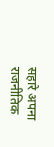सहारे अपना राजनीतिक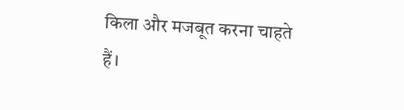किला और मजबूत करना चाहते हैं।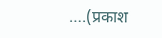….(प्रकाश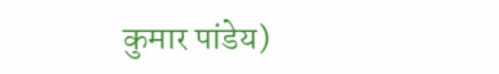कुमार पांडेय)